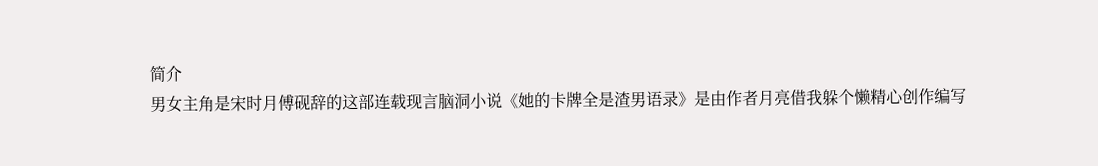简介
男女主角是宋时月傅砚辞的这部连载现言脑洞小说《她的卡牌全是渣男语录》是由作者月亮借我躲个懒精心创作编写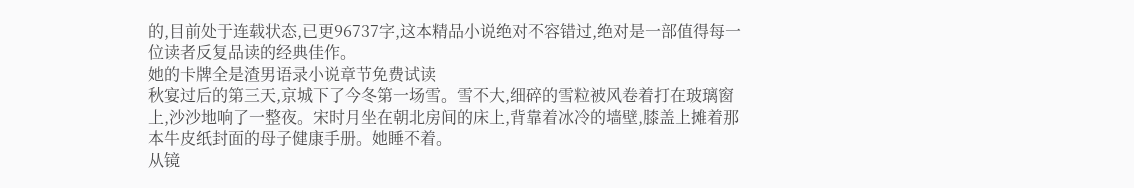的,目前处于连载状态,已更96737字,这本精品小说绝对不容错过,绝对是一部值得每一位读者反复品读的经典佳作。
她的卡牌全是渣男语录小说章节免费试读
秋宴过后的第三天,京城下了今冬第一场雪。雪不大,细碎的雪粒被风卷着打在玻璃窗上,沙沙地响了一整夜。宋时月坐在朝北房间的床上,背靠着冰冷的墙壁,膝盖上摊着那本牛皮纸封面的母子健康手册。她睡不着。
从镜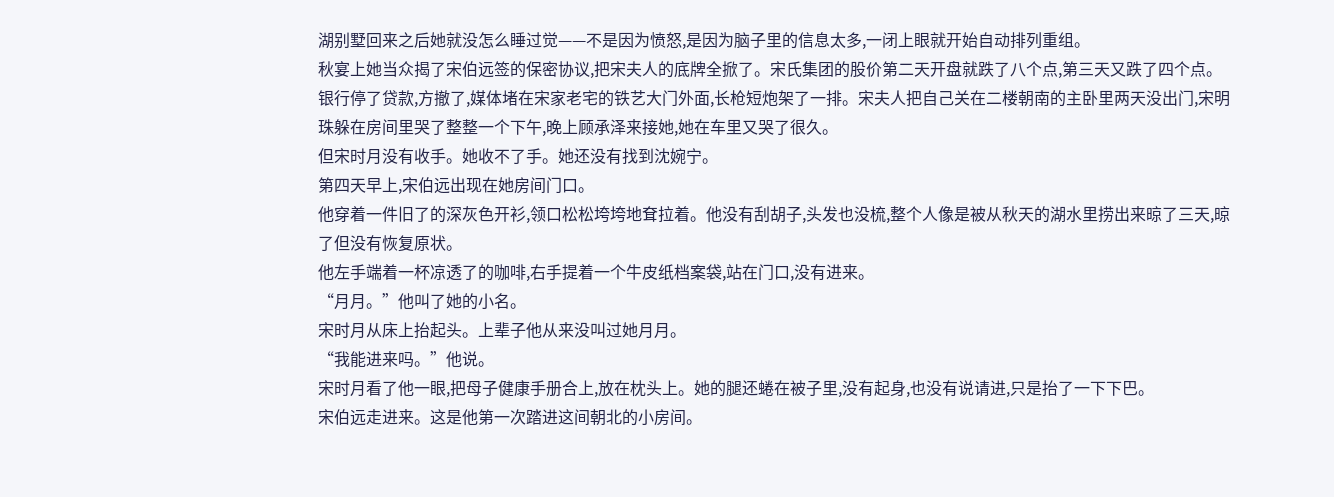湖别墅回来之后她就没怎么睡过觉——不是因为愤怒,是因为脑子里的信息太多,一闭上眼就开始自动排列重组。
秋宴上她当众揭了宋伯远签的保密协议,把宋夫人的底牌全掀了。宋氏集团的股价第二天开盘就跌了八个点,第三天又跌了四个点。银行停了贷款,方撤了,媒体堵在宋家老宅的铁艺大门外面,长枪短炮架了一排。宋夫人把自己关在二楼朝南的主卧里两天没出门,宋明珠躲在房间里哭了整整一个下午,晚上顾承泽来接她,她在车里又哭了很久。
但宋时月没有收手。她收不了手。她还没有找到沈婉宁。
第四天早上,宋伯远出现在她房间门口。
他穿着一件旧了的深灰色开衫,领口松松垮垮地耷拉着。他没有刮胡子,头发也没梳,整个人像是被从秋天的湖水里捞出来晾了三天,晾了但没有恢复原状。
他左手端着一杯凉透了的咖啡,右手提着一个牛皮纸档案袋,站在门口,没有进来。
“月月。”他叫了她的小名。
宋时月从床上抬起头。上辈子他从来没叫过她月月。
“我能进来吗。”他说。
宋时月看了他一眼,把母子健康手册合上,放在枕头上。她的腿还蜷在被子里,没有起身,也没有说请进,只是抬了一下下巴。
宋伯远走进来。这是他第一次踏进这间朝北的小房间。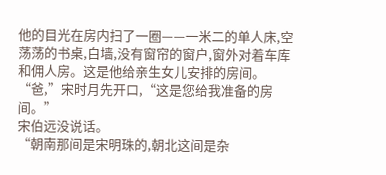他的目光在房内扫了一圈——一米二的单人床,空荡荡的书桌,白墙,没有窗帘的窗户,窗外对着车库和佣人房。这是他给亲生女儿安排的房间。
“爸,”宋时月先开口,“这是您给我准备的房间。”
宋伯远没说话。
“朝南那间是宋明珠的,朝北这间是杂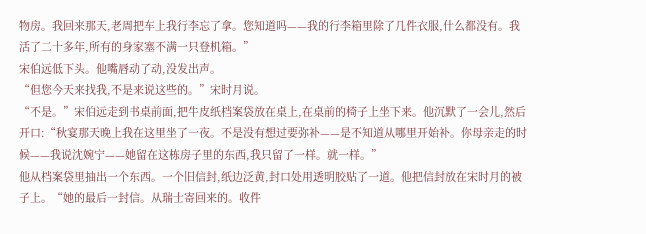物房。我回来那天,老周把车上我行李忘了拿。您知道吗——我的行李箱里除了几件衣服,什么都没有。我活了二十多年,所有的身家塞不满一只登机箱。”
宋伯远低下头。他嘴唇动了动,没发出声。
“但您今天来找我,不是来说这些的。”宋时月说。
“不是。”宋伯远走到书桌前面,把牛皮纸档案袋放在桌上,在桌前的椅子上坐下来。他沉默了一会儿,然后开口:“秋宴那天晚上我在这里坐了一夜。不是没有想过要弥补——是不知道从哪里开始补。你母亲走的时候——我说沈婉宁——她留在这栋房子里的东西,我只留了一样。就一样。”
他从档案袋里抽出一个东西。一个旧信封,纸边泛黄,封口处用透明胶贴了一道。他把信封放在宋时月的被子上。“她的最后一封信。从瑞士寄回来的。收件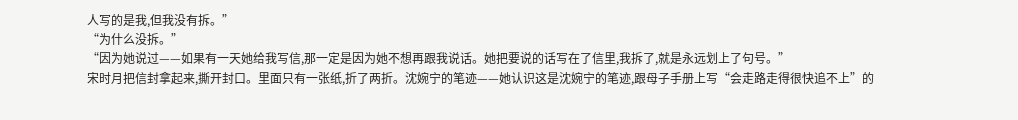人写的是我,但我没有拆。”
“为什么没拆。”
“因为她说过——如果有一天她给我写信,那一定是因为她不想再跟我说话。她把要说的话写在了信里,我拆了,就是永远划上了句号。”
宋时月把信封拿起来,撕开封口。里面只有一张纸,折了两折。沈婉宁的笔迹——她认识这是沈婉宁的笔迹,跟母子手册上写“会走路走得很快追不上”的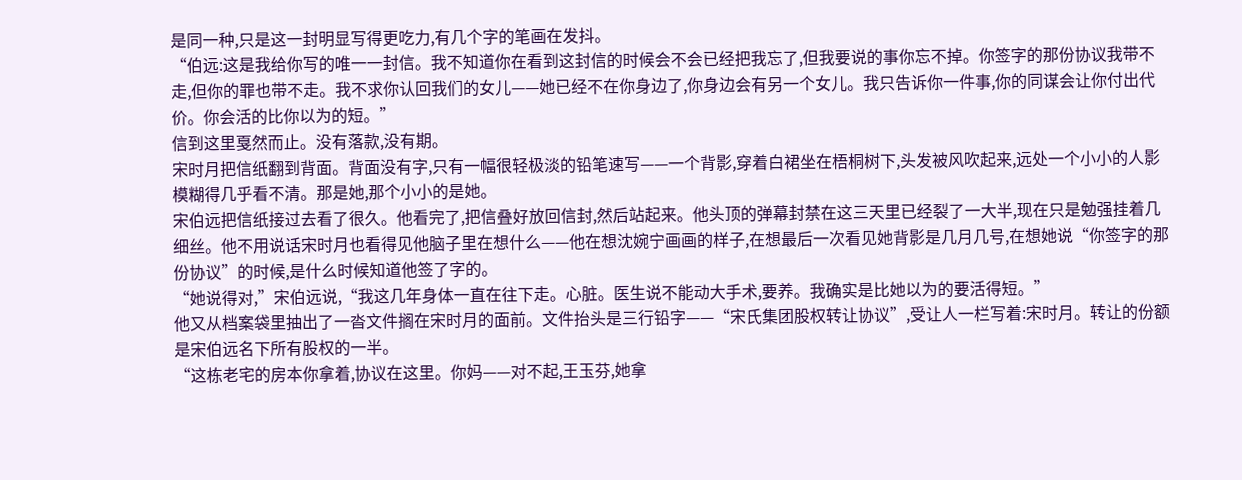是同一种,只是这一封明显写得更吃力,有几个字的笔画在发抖。
“伯远:这是我给你写的唯一一封信。我不知道你在看到这封信的时候会不会已经把我忘了,但我要说的事你忘不掉。你签字的那份协议我带不走,但你的罪也带不走。我不求你认回我们的女儿——她已经不在你身边了,你身边会有另一个女儿。我只告诉你一件事,你的同谋会让你付出代价。你会活的比你以为的短。”
信到这里戛然而止。没有落款,没有期。
宋时月把信纸翻到背面。背面没有字,只有一幅很轻极淡的铅笔速写——一个背影,穿着白裙坐在梧桐树下,头发被风吹起来,远处一个小小的人影模糊得几乎看不清。那是她,那个小小的是她。
宋伯远把信纸接过去看了很久。他看完了,把信叠好放回信封,然后站起来。他头顶的弹幕封禁在这三天里已经裂了一大半,现在只是勉强挂着几细丝。他不用说话宋时月也看得见他脑子里在想什么——他在想沈婉宁画画的样子,在想最后一次看见她背影是几月几号,在想她说“你签字的那份协议”的时候,是什么时候知道他签了字的。
“她说得对,”宋伯远说,“我这几年身体一直在往下走。心脏。医生说不能动大手术,要养。我确实是比她以为的要活得短。”
他又从档案袋里抽出了一沓文件搁在宋时月的面前。文件抬头是三行铅字——“宋氏集团股权转让协议”,受让人一栏写着:宋时月。转让的份额是宋伯远名下所有股权的一半。
“这栋老宅的房本你拿着,协议在这里。你妈——对不起,王玉芬,她拿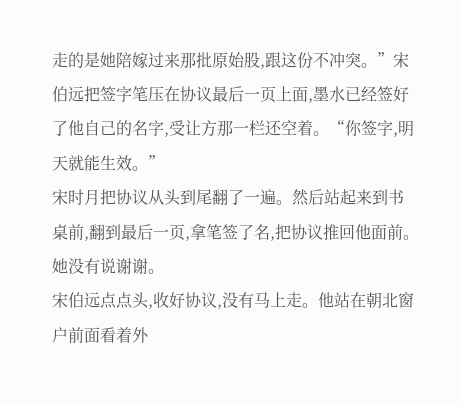走的是她陪嫁过来那批原始股,跟这份不冲突。”宋伯远把签字笔压在协议最后一页上面,墨水已经签好了他自己的名字,受让方那一栏还空着。“你签字,明天就能生效。”
宋时月把协议从头到尾翻了一遍。然后站起来到书桌前,翻到最后一页,拿笔签了名,把协议推回他面前。她没有说谢谢。
宋伯远点点头,收好协议,没有马上走。他站在朝北窗户前面看着外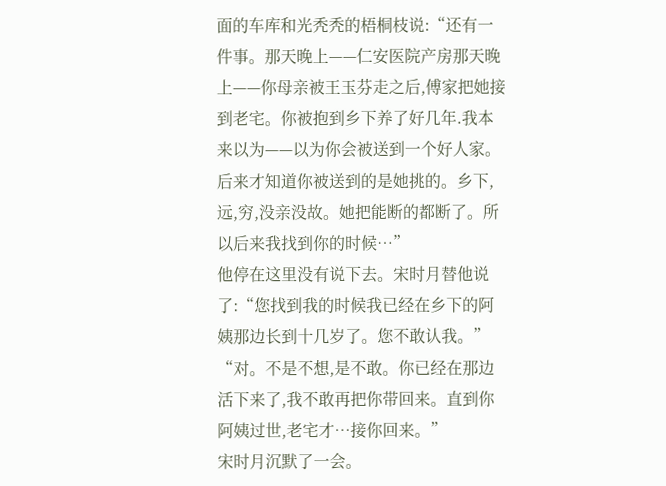面的车库和光秃秃的梧桐枝说:“还有一件事。那天晚上——仁安医院产房那天晚上——你母亲被王玉芬走之后,傅家把她接到老宅。你被抱到乡下养了好几年.我本来以为——以为你会被送到一个好人家。后来才知道你被送到的是她挑的。乡下,远,穷,没亲没故。她把能断的都断了。所以后来我找到你的时候…”
他停在这里没有说下去。宋时月替他说了:“您找到我的时候我已经在乡下的阿姨那边长到十几岁了。您不敢认我。”
“对。不是不想,是不敢。你已经在那边活下来了,我不敢再把你带回来。直到你阿姨过世,老宅才…接你回来。”
宋时月沉默了一会。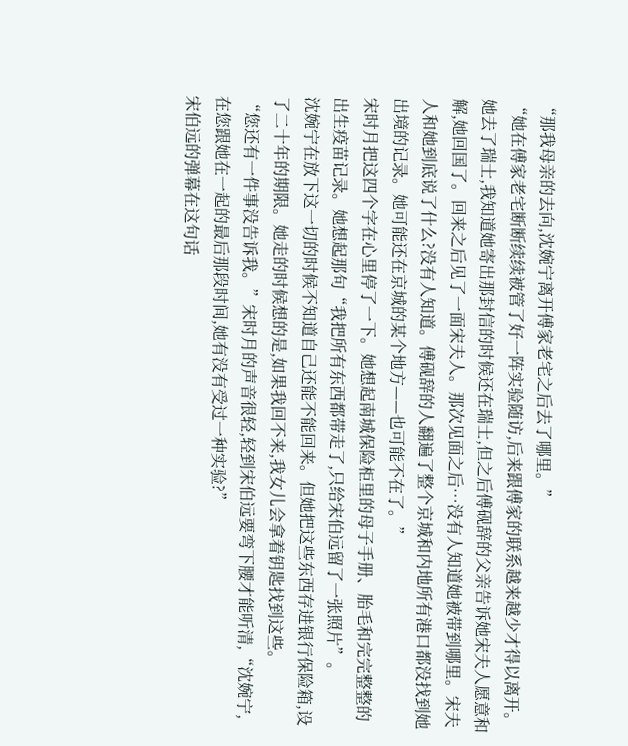“那我母亲的去向,沈婉宁离开傅家老宅之后去了哪里。”
“她在傅家老宅断断续续被管了好一阵实验随访,后来跟傅家的联系越来越少才得以离开。她去了瑞士,我知道她寄出那封信的时候还在瑞士,但之后傅砚辞的父亲告诉她宋夫人愿意和解,她回国了。回来之后见了一面宋夫人。那次见面之后…没有人知道她被带到哪里。宋夫人和她到底说了什么?没有人知道。傅砚辞的人翻遍了整个京城和内地所有港口都没找到她出境的记录。她可能还在京城的某个地方——也可能不在了。”
宋时月把这四个字在心里停了一下。她想起南城保险柜里的母子手册、胎毛和完完整整的出生疫苗记录。她想起那句“我把所有东西都带走了,只给宋伯远留了一张照片”。
沈婉宁在放下这一切的时候不知道自己还能不能回来。但她把这些东西存进银行保险箱,设了二十年的期限。她走的时候想的是,如果我回不来,我女儿会拿着钥匙找到这些。
“您还有一件事没告诉我。”宋时月的声音很轻,轻到宋伯远要弯下腰才能听清,“沈婉宁,在您跟她在一起的最后那段时间,她有没有受过一种实验?”
宋伯远的弹幕在这句话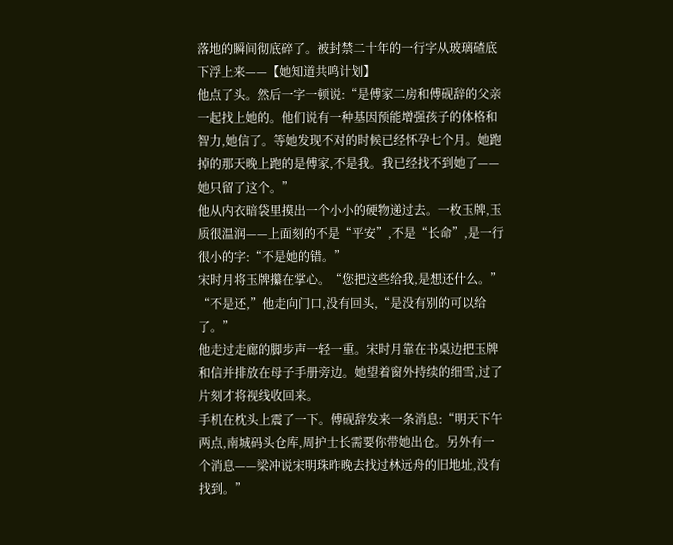落地的瞬间彻底碎了。被封禁二十年的一行字从玻璃碴底下浮上来——【她知道共鸣计划】
他点了头。然后一字一顿说:“是傅家二房和傅砚辞的父亲一起找上她的。他们说有一种基因预能增强孩子的体格和智力,她信了。等她发现不对的时候已经怀孕七个月。她跑掉的那天晚上跑的是傅家,不是我。我已经找不到她了——她只留了这个。”
他从内衣暗袋里摸出一个小小的硬物递过去。一枚玉牌,玉质很温润——上面刻的不是“平安”,不是“长命”,是一行很小的字:“不是她的错。”
宋时月将玉牌攥在掌心。“您把这些给我,是想还什么。”
“不是还,”他走向门口,没有回头,“是没有别的可以给了。”
他走过走廊的脚步声一轻一重。宋时月靠在书桌边把玉牌和信并排放在母子手册旁边。她望着窗外持续的细雪,过了片刻才将视线收回来。
手机在枕头上震了一下。傅砚辞发来一条消息:“明天下午两点,南城码头仓库,周护士长需要你带她出仓。另外有一个消息——梁冲说宋明珠昨晚去找过林远舟的旧地址,没有找到。”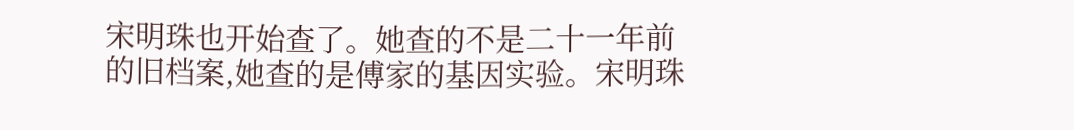宋明珠也开始查了。她查的不是二十一年前的旧档案,她查的是傅家的基因实验。宋明珠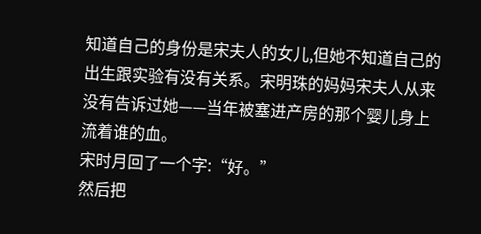知道自己的身份是宋夫人的女儿,但她不知道自己的出生跟实验有没有关系。宋明珠的妈妈宋夫人从来没有告诉过她——当年被塞进产房的那个婴儿身上流着谁的血。
宋时月回了一个字:“好。”
然后把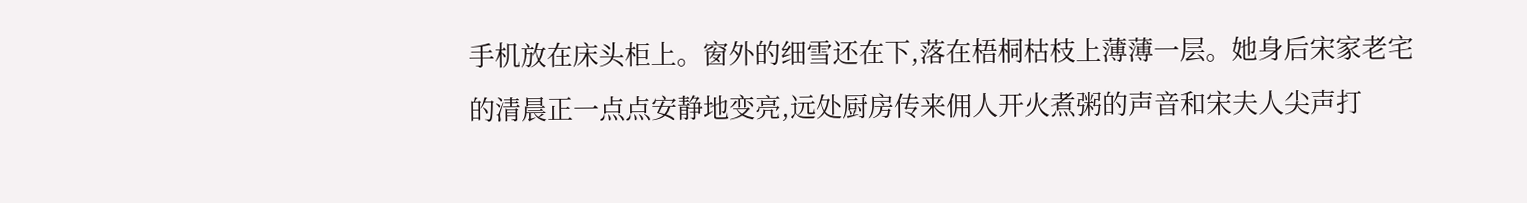手机放在床头柜上。窗外的细雪还在下,落在梧桐枯枝上薄薄一层。她身后宋家老宅的清晨正一点点安静地变亮,远处厨房传来佣人开火煮粥的声音和宋夫人尖声打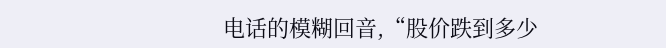电话的模糊回音,“股价跌到多少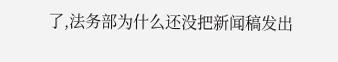了,法务部为什么还没把新闻稿发出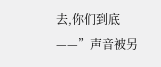去,你们到底——”声音被另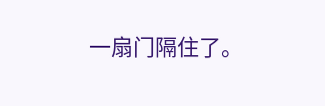一扇门隔住了。